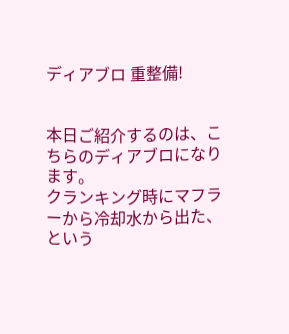ディアブロ 重整備!


本日ご紹介するのは、こちらのディアブロになります。
クランキング時にマフラーから冷却水から出た、という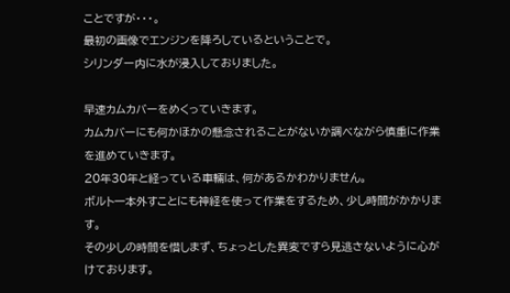ことですが・・・。
最初の画像でエンジンを降ろしているということで。
シリンダー内に水が浸入しておりました。

早速カムカバーをめくっていきます。
カムカバーにも何かほかの懸念されることがないか調べながら慎重に作業を進めていきます。
20年30年と経っている車輛は、何があるかわかりません。
ボルト一本外すことにも神経を使って作業をするため、少し時間がかかります。
その少しの時間を惜しまず、ちょっとした異変ですら見逃さないように心がけております。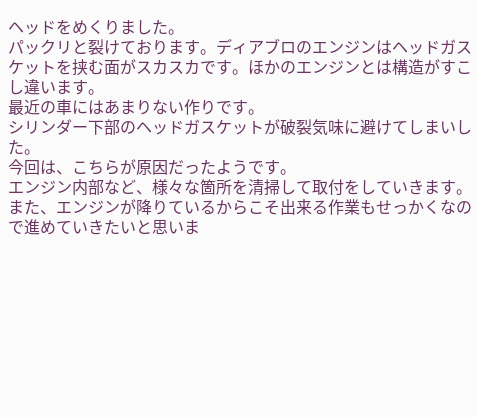ヘッドをめくりました。
パックリと裂けております。ディアブロのエンジンはヘッドガスケットを挟む面がスカスカです。ほかのエンジンとは構造がすこし違います。
最近の車にはあまりない作りです。
シリンダー下部のヘッドガスケットが破裂気味に避けてしまいした。
今回は、こちらが原因だったようです。
エンジン内部など、様々な箇所を清掃して取付をしていきます。
また、エンジンが降りているからこそ出来る作業もせっかくなので進めていきたいと思いま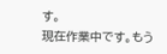す。
現在作業中です。もう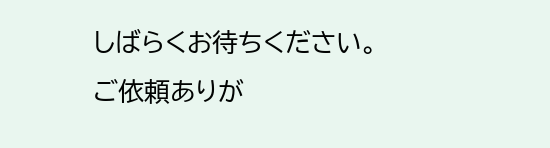しばらくお待ちください。
ご依頼ありが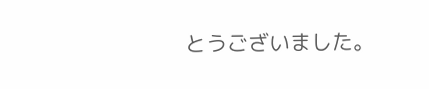とうございました。